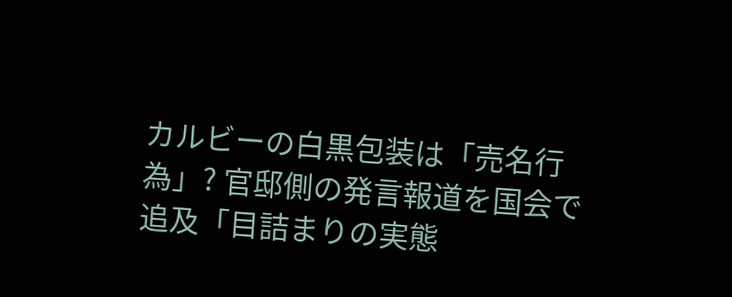カルビーの白黒包装は「売名行為」? 官邸側の発言報道を国会で追及「目詰まりの実態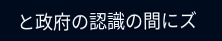と政府の認識の間にズ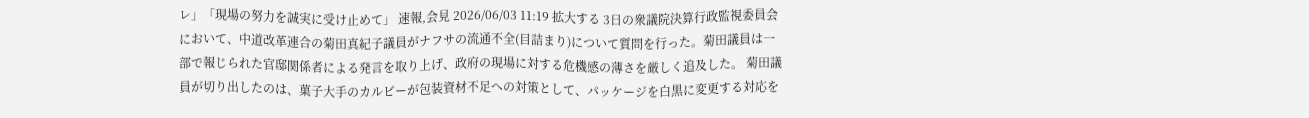レ」「現場の努力を誠実に受け止めて」 速報,会見 2026/06/03 11:19 拡大する 3日の衆議院決算行政監視委員会において、中道改革連合の菊田真紀子議員がナフサの流通不全(目詰まり)について質問を行った。菊田議員は一部で報じられた官邸関係者による発言を取り上げ、政府の現場に対する危機感の薄さを厳しく追及した。 菊田議員が切り出したのは、菓子大手のカルビーが包装資材不足への対策として、パッケージを白黒に変更する対応を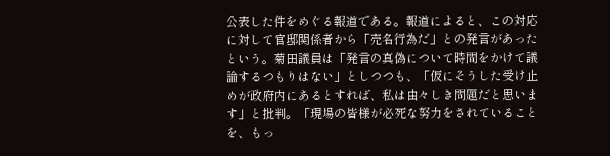公表した件をめぐる報道である。報道によると、この対応に対して官邸関係者から「売名行為だ」との発言があったという。菊田議員は「発言の真偽について時間をかけて議論するつもりはない」としつつも、「仮にそうした受け止めが政府内にあるとすれば、私は由々しき問題だと思います」と批判。「現場の皆様が必死な努力をされていることを、もっ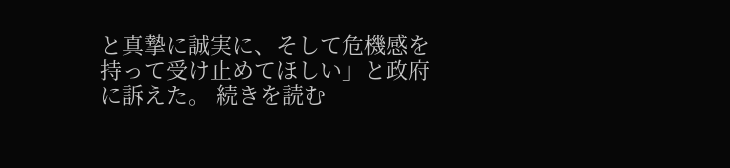と真摯に誠実に、そして危機感を持って受け止めてほしい」と政府に訴えた。 続きを読む